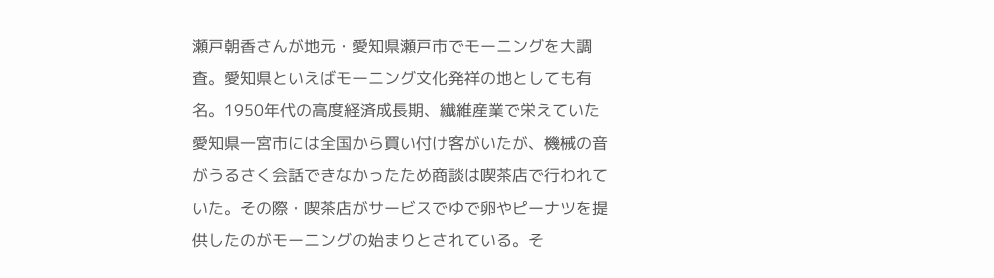瀬戸朝香さんが地元・愛知県瀬戸市でモーニングを大調査。愛知県といえばモーニング文化発祥の地としても有名。1950年代の高度経済成長期、繊維産業で栄えていた愛知県一宮市には全国から買い付け客がいたが、機械の音がうるさく会話できなかったため商談は喫茶店で行われていた。その際・喫茶店がサービスでゆで卵やピーナツを提供したのがモーニングの始まりとされている。そ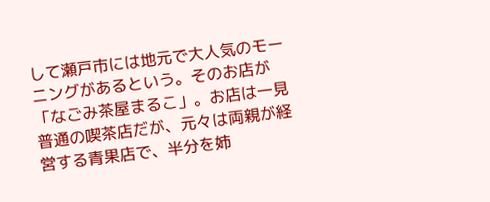して瀬戸市には地元で大人気のモーニングがあるという。そのお店が「なごみ茶屋まるこ」。お店は一見普通の喫茶店だが、元々は両親が経営する青果店で、半分を姉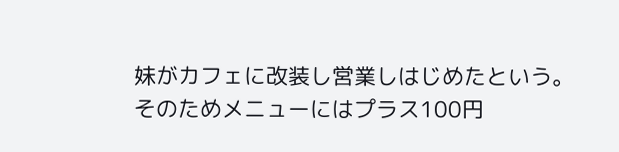妹がカフェに改装し営業しはじめたという。そのためメニューにはプラス100円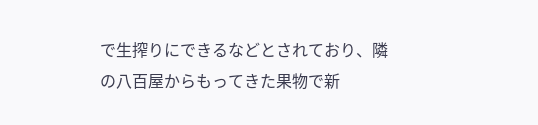で生搾りにできるなどとされており、隣の八百屋からもってきた果物で新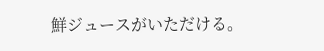鮮ジュースがいただける。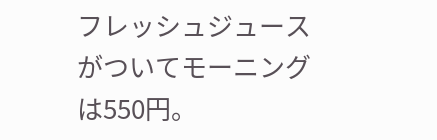フレッシュジュースがついてモーニングは550円。